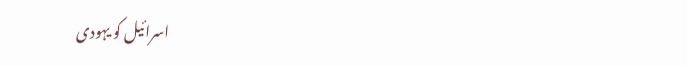اسرائیل کو یہودی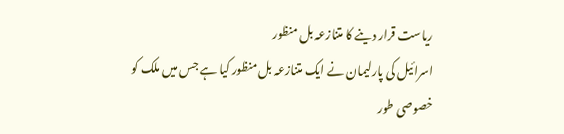ریاست قرار دینے کا متنازعہ بل منظور
اسرائیل کی پارلیمان نے ایک متنازعہ بل منظور کیا ہے جس میں ملک کو خصوصی طور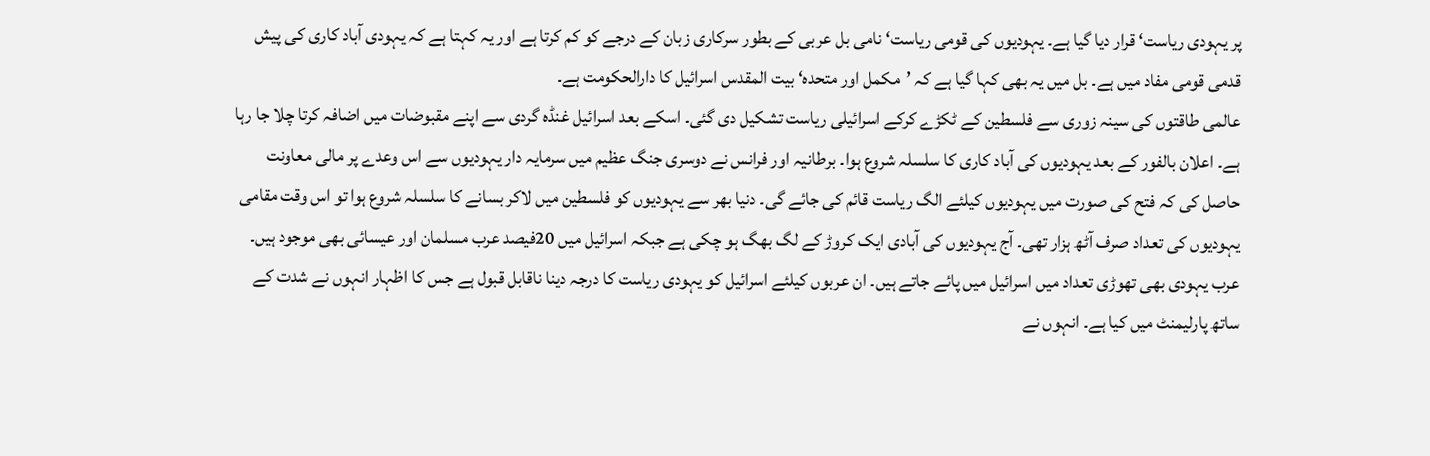پر یہودی ریاست‘ قرار دیا گیا ہے۔ یہودیوں کی قومی ریاست‘ نامی بل عربی کے بطور سرکاری زبان کے درجے کو کم کرتا ہے اور یہ کہتا ہے کہ یہودی آباد کاری کی پیش قدمی قومی مفاد میں ہے۔ بل میں یہ بھی کہا گیا ہے کہ ’مکمل اور متحدہ‘ بیت المقدس اسرائیل کا دارالحکومت ہے۔
عالمی طاقتوں کی سینہ زوری سے فلسطین کے ٹکڑے کرکے اسرائیلی ریاست تشکیل دی گئی۔ اسکے بعد اسرائیل غنڈہ گردی سے اپنے مقبوضات میں اضافہ کرتا چلا جا رہا ہے۔ اعلان بالفور کے بعد یہودیوں کی آباد کاری کا سلسلہ شروع ہوا۔ برطانیہ اور فرانس نے دوسری جنگ عظیم میں سرمایہ دار یہودیوں سے اس وعدے پر مالی معاونت حاصل کی کہ فتح کی صورت میں یہودیوں کیلئے الگ ریاست قائم کی جائے گی۔ دنیا بھر سے یہودیوں کو فلسطین میں لاکر بسانے کا سلسلہ شروع ہوا تو اس وقت مقامی یہودیوں کی تعداد صرف آٹھ ہزار تھی۔ آج یہودیوں کی آبادی ایک کروڑ کے لگ بھگ ہو چکی ہے جبکہ اسرائیل میں 20فیصد عرب مسلمان اور عیسائی بھی موجود ہیں۔ عرب یہودی بھی تھوڑی تعداد میں اسرائیل میں پائے جاتے ہیں۔ ان عربوں کیلئے اسرائیل کو یہودی ریاست کا درجہ دینا ناقابل قبول ہے جس کا اظہار انہوں نے شدت کے ساتھ پارلیمنٹ میں کیا ہے۔ انہوں نے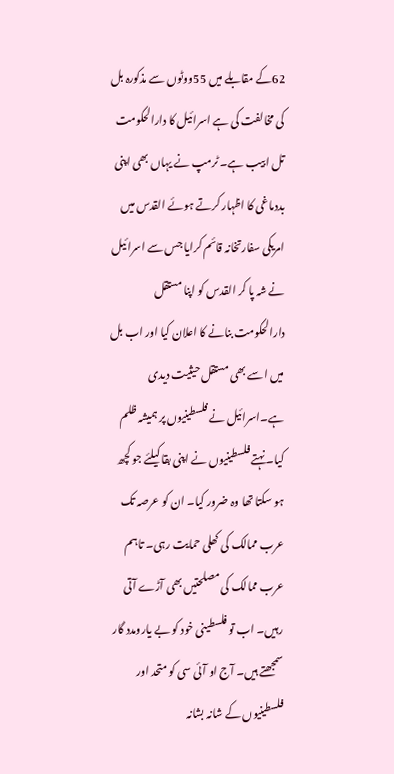62کے مقابلے میں 55ووٹوں سے مذکورہ بل کی مخالفت کی ہے اسرائیل کا دارالحکومت تل ابیب ہے۔ ٹرمپ نے یہاں بھی اپنی بددماغی کا اظہار کرتے ہوئے القدس میں امریکی سفارتخانہ قائم کرایا جس سے اسرائیل نے شہ پا کر القدس کو اپنا مستقل دارالحکومت بنانے کا اعلان کیا اور اب بل میں اسے بھی مستقل حیثیت دیدی ہے۔اسرائیل نے فلسطینیوں پر ہمیشہ ظلم کیا۔ نہتے فلسطینیوں نے اپنی بقا کیلئے جو کچھ ہو سکتا تھا وہ ضرور کیا۔ ان کو عرصہ تک عرب ممالک کی کھلی حمایت رہی۔ تاہم عرب ممالک کی مصلحتیں بھی آڑے آتی رہیں۔ اب تو فلسطینی خود کو بے یارومدد گار سمجھتے ہیں۔ آج او آئی سی کو متحد اور فلسطینیوں کے شانہ بشانہ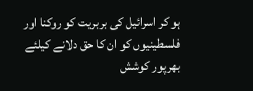ہو کر اسرائیل کی بربریت کو روکنا اور فلسطینیوں کو ان کا حق دلانے کیلئے بھرپور کوشش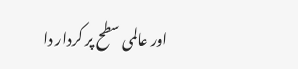اور عالمی سطح پر کردار دا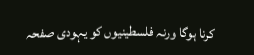کرنا ہوگا ورنہ فلسطینیوں کو یہودی صفحہ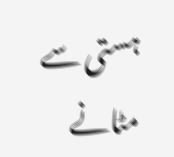ہستی سے مٹانے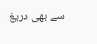سے بھی دریغ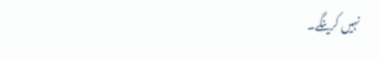نہیں کرینگے۔